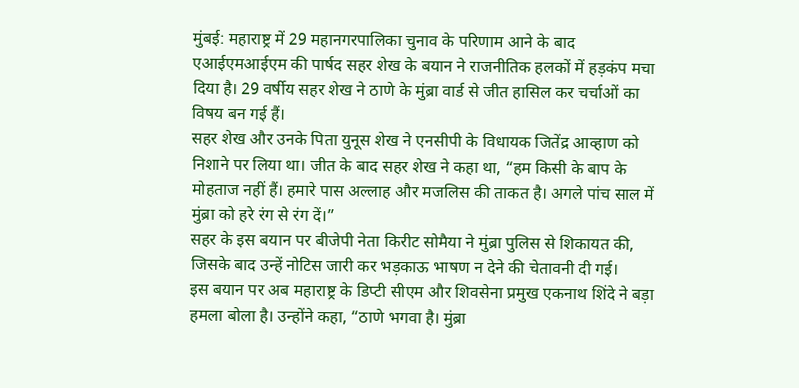मुंबई: महाराष्ट्र में 29 महानगरपालिका चुनाव के परिणाम आने के बाद एआईएमआईएम की पार्षद सहर शेख के बयान ने राजनीतिक हलकों में हड़कंप मचा दिया है। 29 वर्षीय सहर शेख ने ठाणे के मुंब्रा वार्ड से जीत हासिल कर चर्चाओं का विषय बन गई हैं।
सहर शेख और उनके पिता युनूस शेख ने एनसीपी के विधायक जितेंद्र आव्हाण को निशाने पर लिया था। जीत के बाद सहर शेख ने कहा था, “हम किसी के बाप के मोहताज नहीं हैं। हमारे पास अल्लाह और मजलिस की ताकत है। अगले पांच साल में मुंब्रा को हरे रंग से रंग दें।”
सहर के इस बयान पर बीजेपी नेता किरीट सोमैया ने मुंब्रा पुलिस से शिकायत की, जिसके बाद उन्हें नोटिस जारी कर भड़काऊ भाषण न देने की चेतावनी दी गई।
इस बयान पर अब महाराष्ट्र के डिप्टी सीएम और शिवसेना प्रमुख एकनाथ शिंदे ने बड़ा हमला बोला है। उन्होंने कहा, “ठाणे भगवा है। मुंब्रा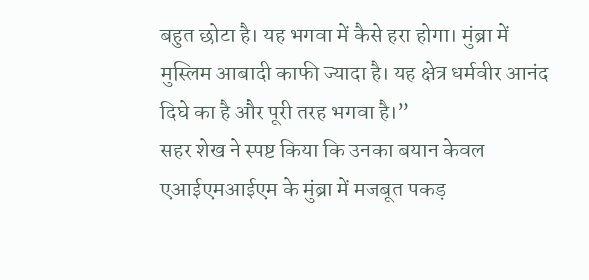बहुत छोटा है। यह भगवा में कैसे हरा होगा। मुंब्रा में मुस्लिम आबादी काफी ज्यादा है। यह क्षेत्र धर्मवीर आनंद दिघे का है और पूरी तरह भगवा है।”
सहर शेख ने स्पष्ट किया कि उनका बयान केवल एआईएमआईएम के मुंब्रा में मजबूत पकड़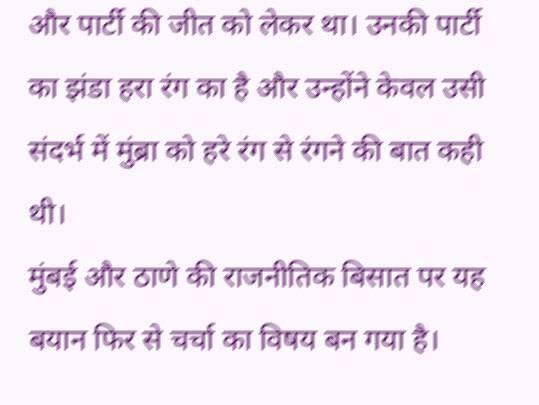और पार्टी की जीत को लेकर था। उनकी पार्टी का झंडा हरा रंग का है और उन्होंने केवल उसी संदर्भ में मुंब्रा को हरे रंग से रंगने की बात कही थी।
मुंबई और ठाणे की राजनीतिक बिसात पर यह बयान फिर से चर्चा का विषय बन गया है।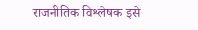राजनीतिक विश्लेषक इसे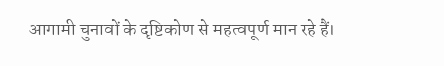आगामी चुनावों के दृष्टिकोण से महत्वपूर्ण मान रहे हैं।